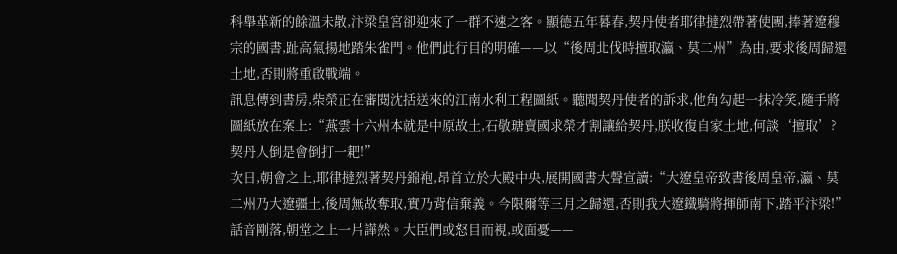科舉革新的餘溫未散,汴梁皇宮卻迎來了一群不速之客。顯德五年暮春,契丹使者耶律撻烈帶著使團,捧著遼穆宗的國書,趾高氣揚地踏朱雀門。他們此行目的明確——以“後周北伐時擅取瀛、莫二州”為由,要求後周歸還土地,否則將重啟戰端。
訊息傳到書房,柴榮正在審閱沈括送來的江南水利工程圖紙。聽聞契丹使者的訴求,他角勾起一抹冷笑,隨手將圖紙放在案上:“燕雲十六州本就是中原故土,石敬瑭賣國求榮才割讓給契丹,朕收復自家土地,何談‘擅取’?契丹人倒是會倒打一耙!”
次日,朝會之上,耶律撻烈著契丹錦袍,昂首立於大殿中央,展開國書大聲宣讀:“大遼皇帝致書後周皇帝,瀛、莫二州乃大遼疆土,後周無故奪取,實乃背信棄義。今限爾等三月之歸還,否則我大遼鐵騎將揮師南下,踏平汴梁!”
話音剛落,朝堂之上一片譁然。大臣們或怒目而視,或面憂——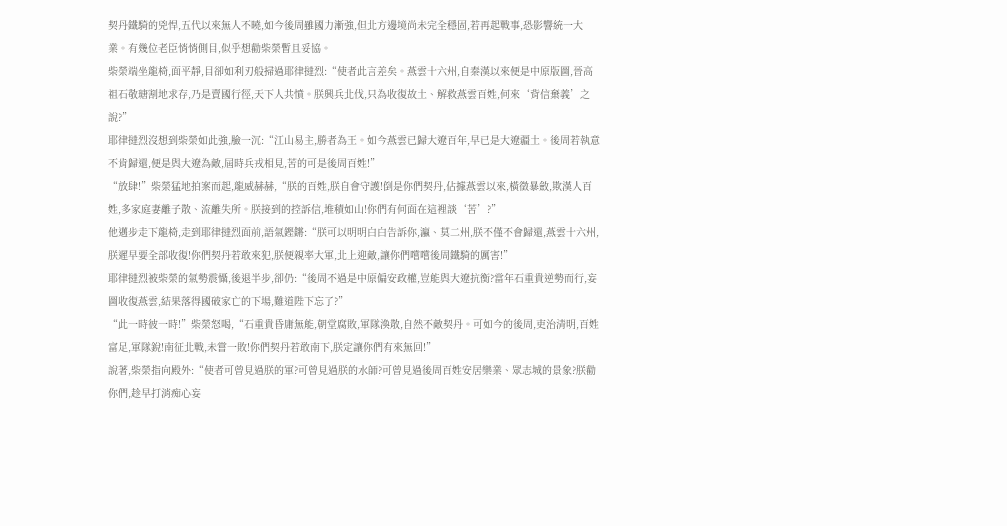契丹鐵騎的兇悍,五代以來無人不曉,如今後周雖國力漸強,但北方邊境尚未完全穩固,若再起戰事,恐影響統一大業。有幾位老臣悄悄側目,似乎想勸柴榮暫且妥協。
柴榮端坐龍椅,面平靜,目卻如利刃般掃過耶律撻烈:“使者此言差矣。燕雲十六州,自秦漢以來便是中原版圖,晉高祖石敬瑭割地求存,乃是賣國行徑,天下人共憤。朕興兵北伐,只為收復故土、解救燕雲百姓,何來‘背信棄義’之說?”
耶律撻烈沒想到柴榮如此強,臉一沉:“江山易主,勝者為王。如今燕雲已歸大遼百年,早已是大遼疆土。後周若執意不肯歸還,便是與大遼為敵,屆時兵戎相見,苦的可是後周百姓!”
“放肆!”柴榮猛地拍案而起,龍威赫赫,“朕的百姓,朕自會守護!倒是你們契丹,佔據燕雲以來,橫徵暴斂,欺漢人百姓,多家庭妻離子散、流離失所。朕接到的控訴信,堆積如山!你們有何面在這裡談‘苦’?”
他邁步走下龍椅,走到耶律撻烈面前,語氣鏗鏘:“朕可以明明白白告訴你,瀛、莫二州,朕不僅不會歸還,燕雲十六州,朕遲早要全部收復!你們契丹若敢來犯,朕便親率大軍,北上迎敵,讓你們嚐嚐後周鐵騎的厲害!”
耶律撻烈被柴榮的氣勢震懾,後退半步,卻仍:“後周不過是中原偏安政權,豈能與大遼抗衡?當年石重貴逆勢而行,妄圖收復燕雲,結果落得國破家亡的下場,難道陛下忘了?”
“此一時彼一時!”柴榮怒喝,“石重貴昏庸無能,朝堂腐敗,軍隊渙散,自然不敵契丹。可如今的後周,吏治清明,百姓富足,軍隊銳!南征北戰,未嘗一敗!你們契丹若敢南下,朕定讓你們有來無回!”
說著,柴榮指向殿外:“使者可曾見過朕的軍?可曾見過朕的水師?可曾見過後周百姓安居樂業、眾志城的景象?朕勸你們,趁早打消痴心妄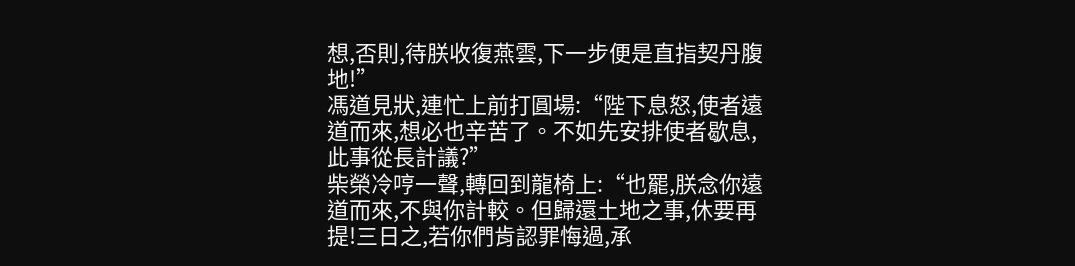想,否則,待朕收復燕雲,下一步便是直指契丹腹地!”
馮道見狀,連忙上前打圓場:“陛下息怒,使者遠道而來,想必也辛苦了。不如先安排使者歇息,此事從長計議?”
柴榮冷哼一聲,轉回到龍椅上:“也罷,朕念你遠道而來,不與你計較。但歸還土地之事,休要再提!三日之,若你們肯認罪悔過,承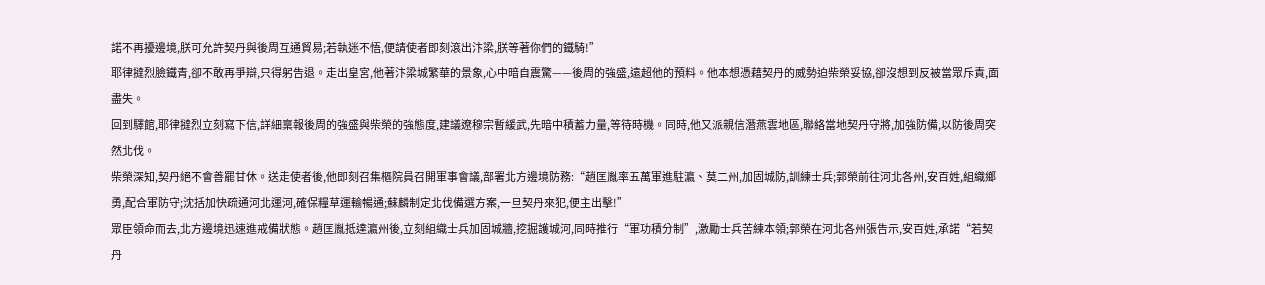諾不再擾邊境,朕可允許契丹與後周互通貿易;若執迷不悟,便請使者即刻滾出汴梁,朕等著你們的鐵騎!”
耶律撻烈臉鐵青,卻不敢再爭辯,只得躬告退。走出皇宮,他著汴梁城繁華的景象,心中暗自震驚——後周的強盛,遠超他的預料。他本想憑藉契丹的威勢迫柴榮妥協,卻沒想到反被當眾斥責,面盡失。
回到驛館,耶律撻烈立刻寫下信,詳細稟報後周的強盛與柴榮的強態度,建議遼穆宗暫緩武,先暗中積蓄力量,等待時機。同時,他又派親信潛燕雲地區,聯絡當地契丹守將,加強防備,以防後周突然北伐。
柴榮深知,契丹絕不會善罷甘休。送走使者後,他即刻召集樞院員召開軍事會議,部署北方邊境防務:“趙匡胤率五萬軍進駐瀛、莫二州,加固城防,訓練士兵;郭榮前往河北各州,安百姓,組織鄉勇,配合軍防守;沈括加快疏通河北運河,確保糧草運輸暢通;蘇麟制定北伐備選方案,一旦契丹來犯,便主出擊!”
眾臣領命而去,北方邊境迅速進戒備狀態。趙匡胤抵達瀛州後,立刻組織士兵加固城牆,挖掘護城河,同時推行“軍功積分制”,激勵士兵苦練本領;郭榮在河北各州張告示,安百姓,承諾“若契丹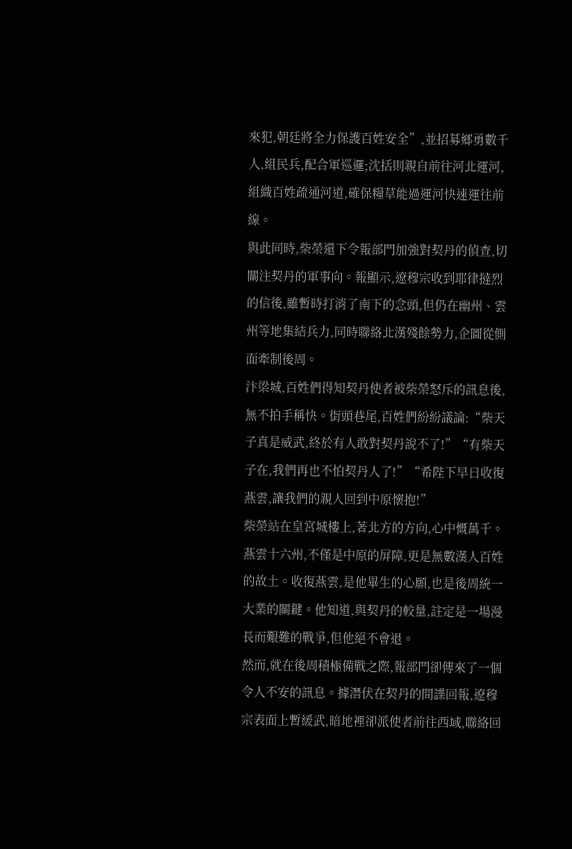來犯,朝廷將全力保護百姓安全”,並招募鄉勇數千人,組民兵,配合軍巡邏;沈括則親自前往河北運河,組織百姓疏通河道,確保糧草能過運河快速運往前線。
與此同時,柴榮還下令報部門加強對契丹的偵查,切關注契丹的軍事向。報顯示,遼穆宗收到耶律撻烈的信後,雖暫時打消了南下的念頭,但仍在幽州、雲州等地集結兵力,同時聯絡北漢殘餘勢力,企圖從側面牽制後周。
汴梁城,百姓們得知契丹使者被柴榮怒斥的訊息後,無不拍手稱快。街頭巷尾,百姓們紛紛議論:“柴天子真是威武,終於有人敢對契丹說不了!”“有柴天子在,我們再也不怕契丹人了!”“希陛下早日收復燕雲,讓我們的親人回到中原懷抱!”
柴榮站在皇宮城樓上,著北方的方向,心中慨萬千。燕雲十六州,不僅是中原的屏障,更是無數漢人百姓的故土。收復燕雲,是他畢生的心願,也是後周統一大業的關鍵。他知道,與契丹的較量,註定是一場漫長而艱難的戰爭,但他絕不會退。
然而,就在後周積極備戰之際,報部門卻傳來了一個令人不安的訊息。據潛伏在契丹的間諜回報,遼穆宗表面上暫緩武,暗地裡卻派使者前往西域,聯絡回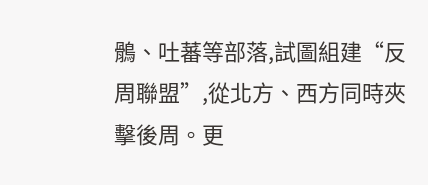鶻、吐蕃等部落,試圖組建“反周聯盟”,從北方、西方同時夾擊後周。更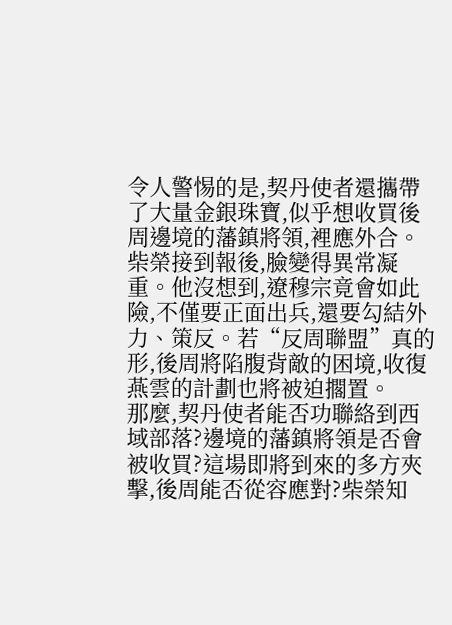令人警惕的是,契丹使者還攜帶了大量金銀珠寶,似乎想收買後周邊境的藩鎮將領,裡應外合。
柴榮接到報後,臉變得異常凝重。他沒想到,遼穆宗竟會如此險,不僅要正面出兵,還要勾結外力、策反。若“反周聯盟”真的形,後周將陷腹背敵的困境,收復燕雲的計劃也將被迫擱置。
那麼,契丹使者能否功聯絡到西域部落?邊境的藩鎮將領是否會被收買?這場即將到來的多方夾擊,後周能否從容應對?柴榮知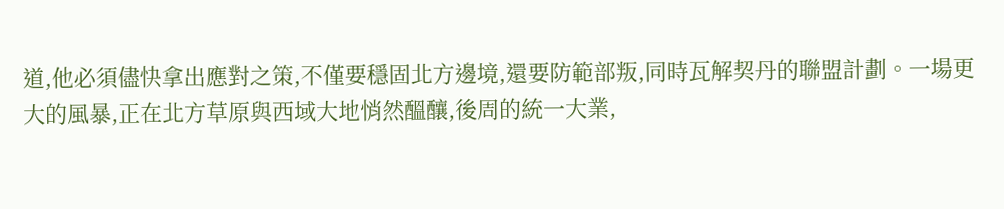道,他必須儘快拿出應對之策,不僅要穩固北方邊境,還要防範部叛,同時瓦解契丹的聯盟計劃。一場更大的風暴,正在北方草原與西域大地悄然醞釀,後周的統一大業,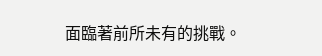面臨著前所未有的挑戰。